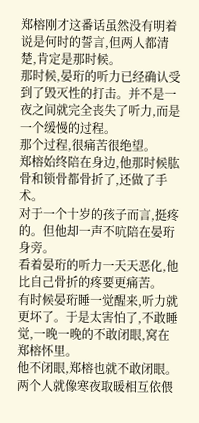郑榕刚才这番话虽然没有明着说是何时的誓言,但两人都清楚,肯定是那时候。
那时候,晏珩的听力已经确认受到了毁灭性的打击。并不是一夜之间就完全丧失了听力,而是一个缓慢的过程。
那个过程,很痛苦很绝望。
郑榕始终陪在身边,他那时候肱骨和锁骨都骨折了,还做了手术。
对于一个十岁的孩子而言,挺疼的。但他却一声不吭陪在晏珩身旁。
看着晏珩的听力一天天恶化,他比自己骨折的疼要更痛苦。
有时候晏珩睡一觉醒来,听力就更坏了。于是太害怕了,不敢睡觉,一晚一晚的不敢闭眼,窝在郑榕怀里。
他不闭眼,郑榕也就不敢闭眼。
两个人就像寒夜取暖相互依偎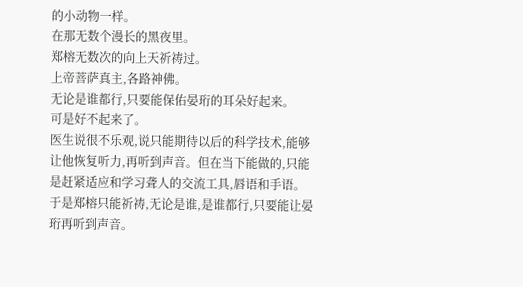的小动物一样。
在那无数个漫长的黑夜里。
郑榕无数次的向上天祈祷过。
上帝菩萨真主,各路神佛。
无论是谁都行,只要能保佑晏珩的耳朵好起来。
可是好不起来了。
医生说很不乐观,说只能期待以后的科学技术,能够让他恢复听力,再听到声音。但在当下能做的,只能是赶紧适应和学习聋人的交流工具,唇语和手语。
于是郑榕只能祈祷,无论是谁,是谁都行,只要能让晏珩再听到声音。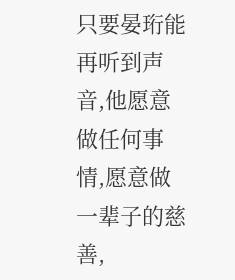只要晏珩能再听到声音,他愿意做任何事情,愿意做一辈子的慈善,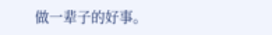做一辈子的好事。